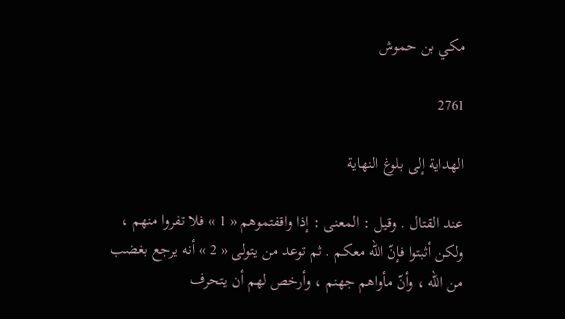مكي بن حموش

2761

الهداية إلى بلوغ النهاية

عند القتال . وقيل : المعنى : إذا واقفتموهم « 1 » فلا تفروا منهم ، ولكن أثبتوا فإنّ اللّه معكم . ثم توعد من يتولى « 2 » أنه يرجع بغضب من اللّه ، وأنّ مأواهم جهنم ، وأرخص لهم أن يتحرف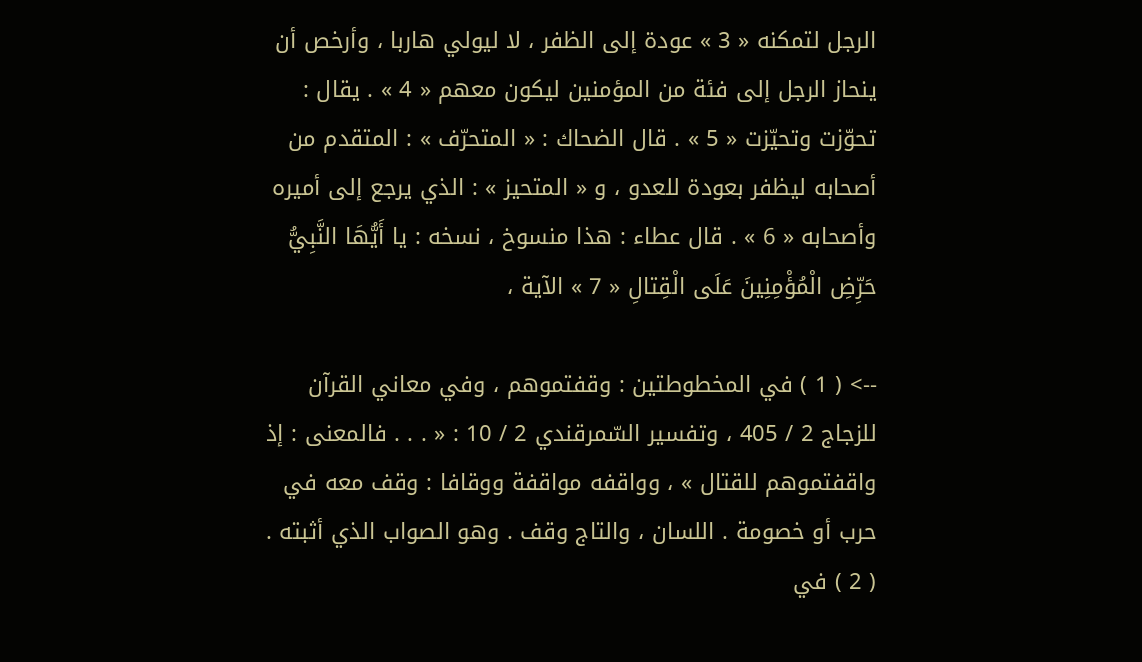الرجل لتمكنه « 3 » عودة إلى الظفر ، لا ليولي هاربا ، وأرخص أن ينحاز الرجل إلى فئة من المؤمنين ليكون معهم « 4 » . يقال : تحوّزت وتحيّزت « 5 » . قال الضحاك : « المتحرّف » : المتقدم من أصحابه ليظفر بعودة للعدو ، و « المتحيز » : الذي يرجع إلى أميره وأصحابه « 6 » . قال عطاء : هذا منسوخ ، نسخه : يا أَيُّهَا النَّبِيُّ حَرِّضِ الْمُؤْمِنِينَ عَلَى الْقِتالِ « 7 » الآية ،

--> ( 1 ) في المخطوطتين : وقفتموهم ، وفي معاني القرآن للزجاج 2 / 405 ، وتفسير السّمرقندي 2 / 10 : « . . . فالمعنى : إذ واقفتموهم للقتال » ، وواقفه مواقفة ووقافا : وقف معه في حرب أو خصومة . اللسان ، والتاج وقف . وهو الصواب الذي أثبته . ( 2 ) في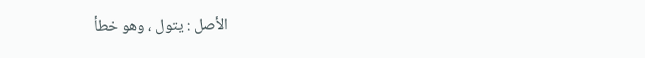الأصل : يتول ، وهو خطأ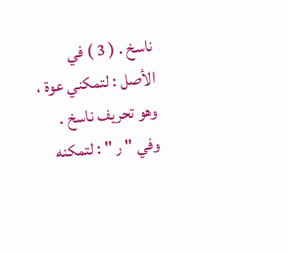ناسخ . ( 3 ) في الأصل : لتمكني عوة ، وهو تحريف ناسخ . وفي " ر " : لتمكنه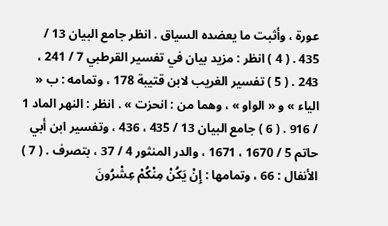عورة ، وأثبت ما يعضده السياق . انظر جامع البيان 13 / 435 . ( 4 ) انظر : مزيد بيان في تفسير القرطبي 7 / 241 ، 243 . ( 5 ) تفسير الغريب لابن قتيبة 178 ، وتمامه : ب « الياء » و « الواو » ، وهما من : انحزت » . انظر : النهر الماد 1 / 916 . ( 6 ) جامع البيان 13 / 435 ، 436 ، وتفسير ابن أبي حاتم 5 / 1670 ، 1671 ، والدر المنثور 4 / 37 ، بتصرف . ( 7 ) الأنفال : 66 ، وتمامها : إِنْ يَكُنْ مِنْكُمْ عِشْرُونَ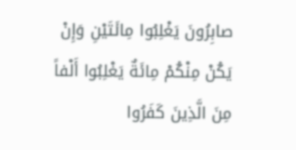صابِرُونَ يَغْلِبُوا مِائَتَيْنِ وَإِنْ يَكُنْ مِنْكُمْ مِائَةٌ يَغْلِبُوا أَلْفاً مِنَ الَّذِينَ كَفَرُوا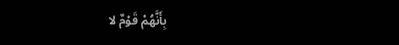بِأَنَّهُمْ قَوْمٌ لا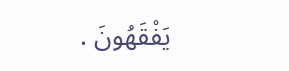يَفْقَهُونَ .